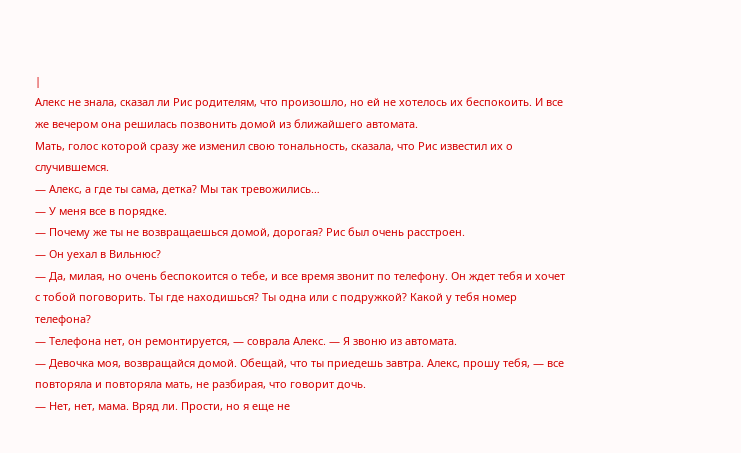|
Алекс не знала, сказал ли Рис родителям, что произошло, но ей не хотелось их беспокоить. И все же вечером она решилась позвонить домой из ближайшего автомата.
Мать, голос которой сразу же изменил свою тональность, сказала, что Рис известил их о случившемся.
— Алекс, а где ты сама, детка? Мы так тревожились…
— У меня все в порядке.
— Почему же ты не возвращаешься домой, дорогая? Рис был очень расстроен.
— Он уехал в Вильнюс?
— Да, милая, но очень беспокоится о тебе, и все время звонит по телефону. Он ждет тебя и хочет с тобой поговорить. Ты где находишься? Ты одна или с подружкой? Какой у тебя номер телефона?
— Телефона нет, он ремонтируется, — соврала Алекс. — Я звоню из автомата.
— Девочка моя, возвращайся домой. Обещай, что ты приедешь завтра. Алекс, прошу тебя, — все повторяла и повторяла мать, не разбирая, что говорит дочь.
— Нет, нет, мама. Вряд ли. Прости, но я еще не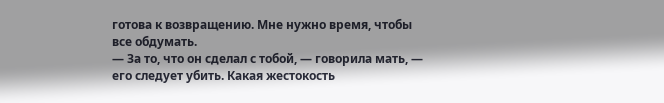готова к возвращению. Мне нужно время, чтобы все обдумать.
— За то, что он сделал с тобой, — говорила мать, — его следует убить. Какая жестокость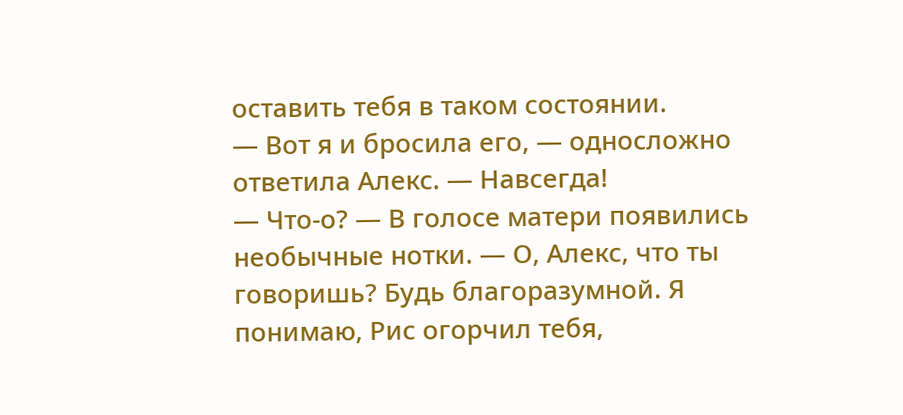оставить тебя в таком состоянии.
— Вот я и бросила его, — односложно ответила Алекс. — Навсегда!
— Что-о? — В голосе матери появились необычные нотки. — О, Алекс, что ты говоришь? Будь благоразумной. Я понимаю, Рис огорчил тебя,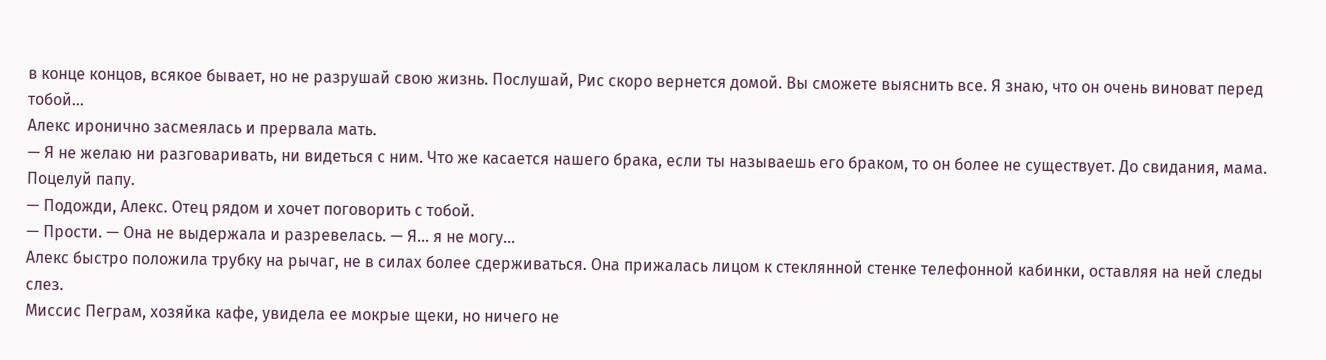в конце концов, всякое бывает, но не разрушай свою жизнь. Послушай, Рис скоро вернется домой. Вы сможете выяснить все. Я знаю, что он очень виноват перед тобой…
Алекс иронично засмеялась и прервала мать.
— Я не желаю ни разговаривать, ни видеться с ним. Что же касается нашего брака, если ты называешь его браком, то он более не существует. До свидания, мама. Поцелуй папу.
— Подожди, Алекс. Отец рядом и хочет поговорить с тобой.
— Прости. — Она не выдержала и разревелась. — Я… я не могу…
Алекс быстро положила трубку на рычаг, не в силах более сдерживаться. Она прижалась лицом к стеклянной стенке телефонной кабинки, оставляя на ней следы слез.
Миссис Пеграм, хозяйка кафе, увидела ее мокрые щеки, но ничего не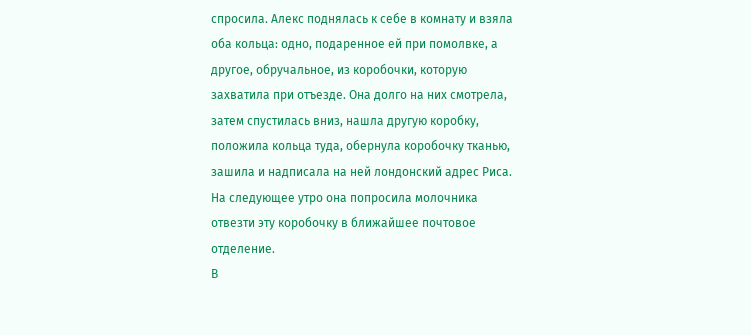спросила. Алекс поднялась к себе в комнату и взяла оба кольца: одно, подаренное ей при помолвке, а другое, обручальное, из коробочки, которую захватила при отъезде. Она долго на них смотрела, затем спустилась вниз, нашла другую коробку, положила кольца туда, обернула коробочку тканью, зашила и надписала на ней лондонский адрес Риса. На следующее утро она попросила молочника отвезти эту коробочку в ближайшее почтовое отделение.
В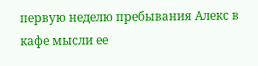первую неделю пребывания Алекс в кафе мысли ее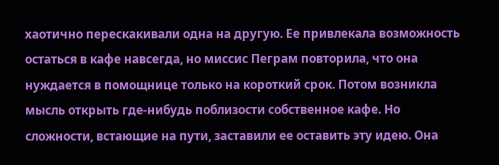хаотично перескакивали одна на другую. Ее привлекала возможность остаться в кафе навсегда, но миссис Пеграм повторила, что она нуждается в помощнице только на короткий срок. Потом возникла мысль открыть где-нибудь поблизости собственное кафе. Но сложности, встающие на пути, заставили ее оставить эту идею. Она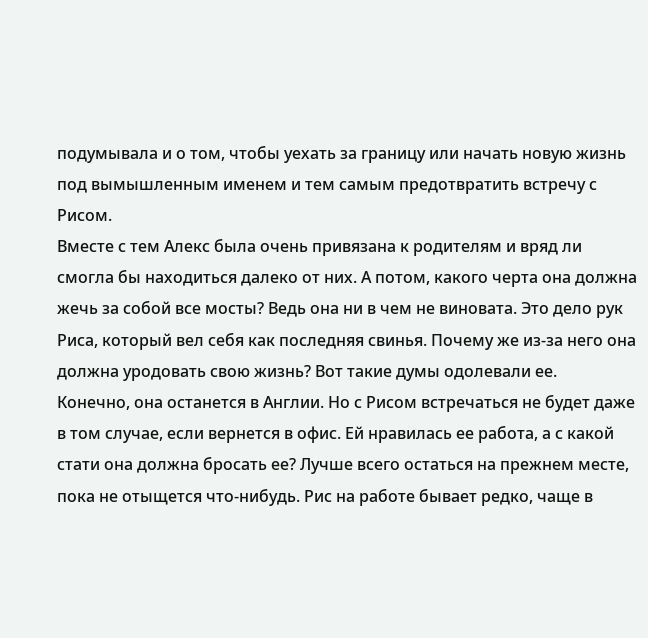подумывала и о том, чтобы уехать за границу или начать новую жизнь под вымышленным именем и тем самым предотвратить встречу с Рисом.
Вместе с тем Алекс была очень привязана к родителям и вряд ли смогла бы находиться далеко от них. А потом, какого черта она должна жечь за собой все мосты? Ведь она ни в чем не виновата. Это дело рук Риса, который вел себя как последняя свинья. Почему же из-за него она должна уродовать свою жизнь? Вот такие думы одолевали ее.
Конечно, она останется в Англии. Но с Рисом встречаться не будет даже в том случае, если вернется в офис. Ей нравилась ее работа, а с какой стати она должна бросать ее? Лучше всего остаться на прежнем месте, пока не отыщется что-нибудь. Рис на работе бывает редко, чаще в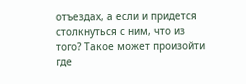отъездах, а если и придется столкнуться с ним, что из того? Такое может произойти где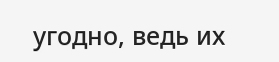угодно, ведь их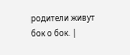родители живут бок о бок. |